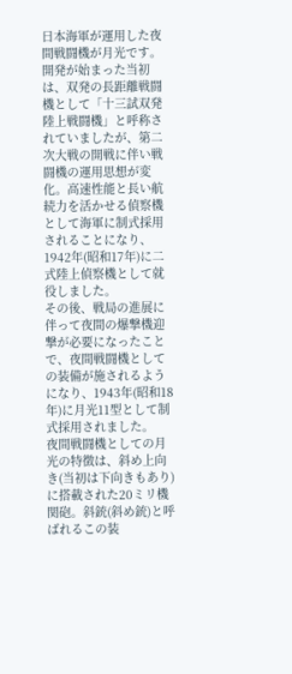日本海軍が運用した夜間戦闘機が月光です。
開発が始まった当初は、双発の長距離戦闘機として「十三試双発陸上戦闘機」と呼称されていましたが、第二次大戦の開戦に伴い戦闘機の運用思想が変化。高速性能と長い航続力を活かせる偵察機として海軍に制式採用されることになり、1942年(昭和17年)に二式陸上偵察機として就役しました。
その後、戦局の進展に伴って夜間の爆撃機迎撃が必要になったことで、夜間戦闘機としての装備が施されるようになり、1943年(昭和18年)に月光11型として制式採用されました。
夜間戦闘機としての月光の特徴は、斜め上向き(当初は下向きもあり)に搭載された20ミリ機関砲。斜銃(斜め銃)と呼ばれるこの装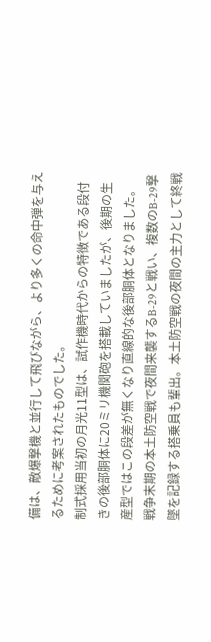備は、敵爆撃機と並行して飛びながら、より多くの命中弾を与えるために考案されたものでした。
制式採用当初の月光11型は、試作機時代からの特徴である段付きの後部胴体に20ミリ機関砲を搭載していましたが、後期の生産型ではこの段差が無くなり直線的な後部胴体となりました。
戦争末期の本土防空戦で夜間来襲するB-29と戦い、複数のB-29撃墜を記録する搭乗員も輩出。本土防空戦の夜間の主力として終戦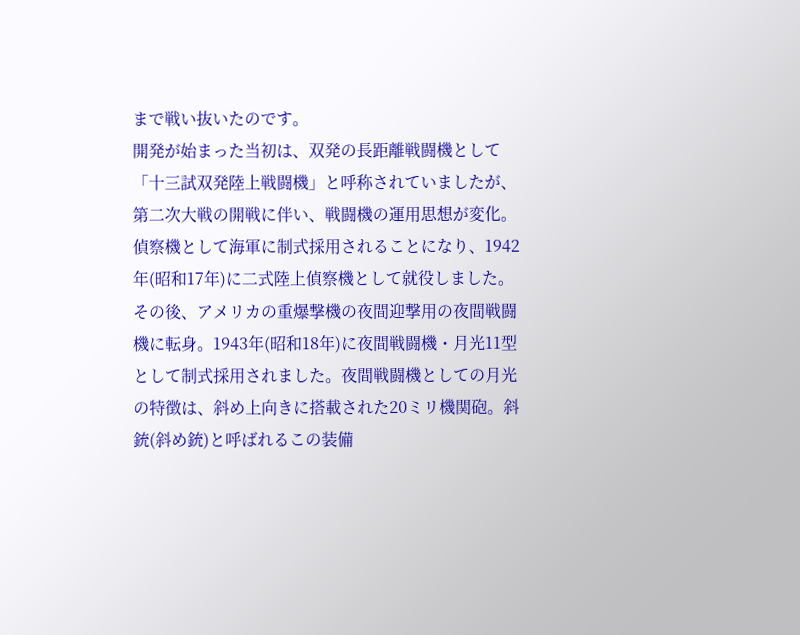まで戦い抜いたのです。
開発が始まった当初は、双発の長距離戦闘機として「十三試双発陸上戦闘機」と呼称されていましたが、第二次大戦の開戦に伴い、戦闘機の運用思想が変化。偵察機として海軍に制式採用されることになり、1942年(昭和17年)に二式陸上偵察機として就役しました。その後、アメリカの重爆撃機の夜間迎撃用の夜間戦闘機に転身。1943年(昭和18年)に夜間戦闘機・月光11型として制式採用されました。夜間戦闘機としての月光の特徴は、斜め上向きに搭載された20ミリ機関砲。斜銃(斜め銃)と呼ばれるこの装備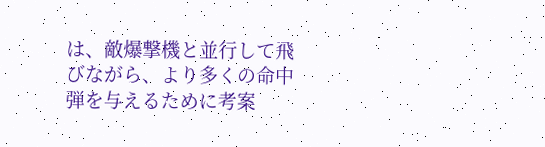は、敵爆撃機と並行して飛びながら、より多くの命中弾を与えるために考案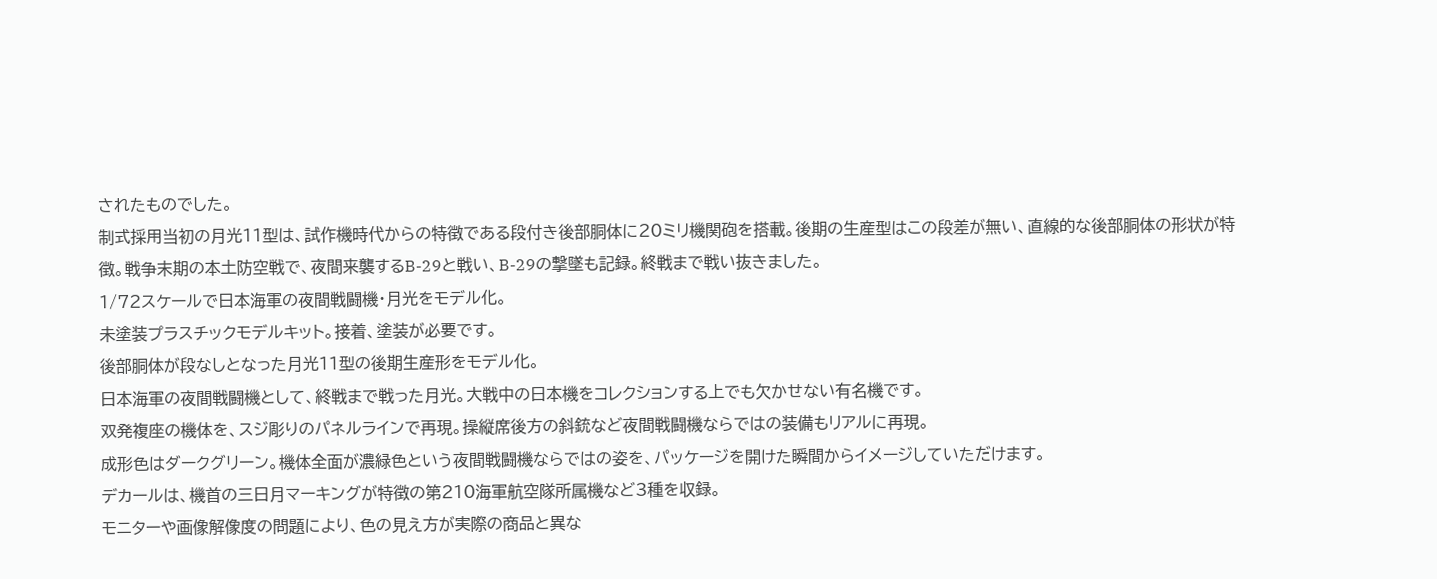されたものでした。
制式採用当初の月光11型は、試作機時代からの特徴である段付き後部胴体に20ミリ機関砲を搭載。後期の生産型はこの段差が無い、直線的な後部胴体の形状が特徴。戦争末期の本土防空戦で、夜間来襲するB-29と戦い、B-29の撃墜も記録。終戦まで戦い抜きました。
1/72スケールで日本海軍の夜間戦闘機・月光をモデル化。
未塗装プラスチックモデルキット。接着、塗装が必要です。
後部胴体が段なしとなった月光11型の後期生産形をモデル化。
日本海軍の夜間戦闘機として、終戦まで戦った月光。大戦中の日本機をコレクションする上でも欠かせない有名機です。
双発複座の機体を、スジ彫りのパネルラインで再現。操縦席後方の斜銃など夜間戦闘機ならではの装備もリアルに再現。
成形色はダークグリーン。機体全面が濃緑色という夜間戦闘機ならではの姿を、パッケージを開けた瞬間からイメージしていただけます。
デカールは、機首の三日月マーキングが特徴の第210海軍航空隊所属機など3種を収録。
モニターや画像解像度の問題により、色の見え方が実際の商品と異な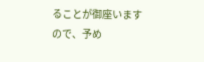ることが御座いますので、予め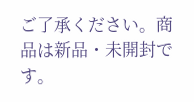ご了承ください。商品は新品・未開封です。